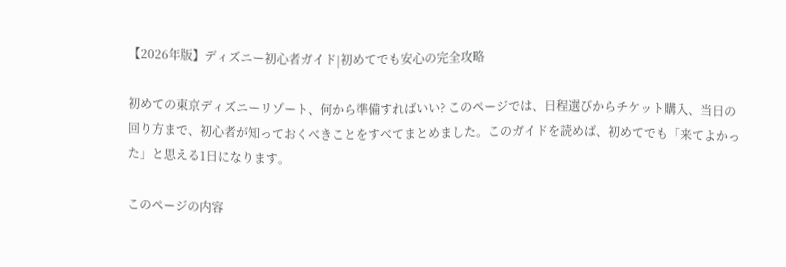【2026年版】ディズニー初心者ガイド|初めてでも安心の完全攻略

初めての東京ディズニーリゾート、何から準備すればいい? このページでは、日程選びからチケット購入、当日の回り方まで、初心者が知っておくべきことをすべてまとめました。このガイドを読めば、初めてでも「来てよかった」と思える1日になります。

このページの内容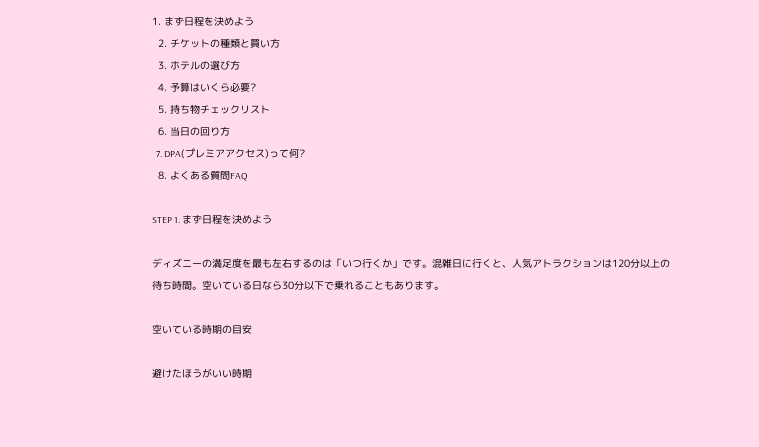1. まず日程を決めよう
  2. チケットの種類と買い方
  3. ホテルの選び方
  4. 予算はいくら必要?
  5. 持ち物チェックリスト
  6. 当日の回り方
  7. DPA(プレミアアクセス)って何?
  8. よくある質問FAQ

STEP 1. まず日程を決めよう

ディズニーの満足度を最も左右するのは「いつ行くか」です。混雑日に行くと、人気アトラクションは120分以上の待ち時間。空いている日なら30分以下で乗れることもあります。

空いている時期の目安

避けたほうがいい時期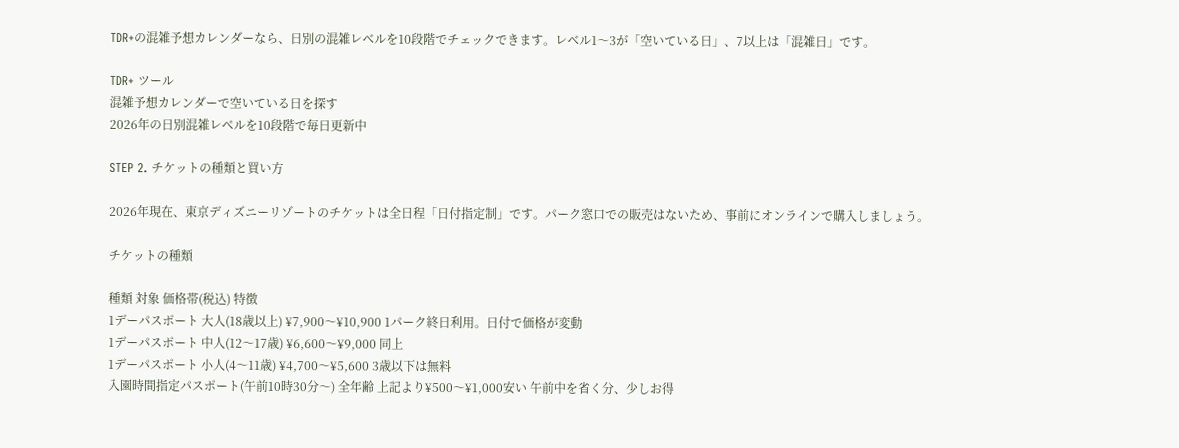TDR+の混雑予想カレンダーなら、日別の混雑レベルを10段階でチェックできます。レベル1〜3が「空いている日」、7以上は「混雑日」です。

TDR+ ツール
混雑予想カレンダーで空いている日を探す
2026年の日別混雑レベルを10段階で毎日更新中

STEP 2. チケットの種類と買い方

2026年現在、東京ディズニーリゾートのチケットは全日程「日付指定制」です。パーク窓口での販売はないため、事前にオンラインで購入しましょう。

チケットの種類

種類 対象 価格帯(税込) 特徴
1デーパスポート 大人(18歳以上) ¥7,900〜¥10,900 1パーク終日利用。日付で価格が変動
1デーパスポート 中人(12〜17歳) ¥6,600〜¥9,000 同上
1デーパスポート 小人(4〜11歳) ¥4,700〜¥5,600 3歳以下は無料
入園時間指定パスポート(午前10時30分〜) 全年齢 上記より¥500〜¥1,000安い 午前中を省く分、少しお得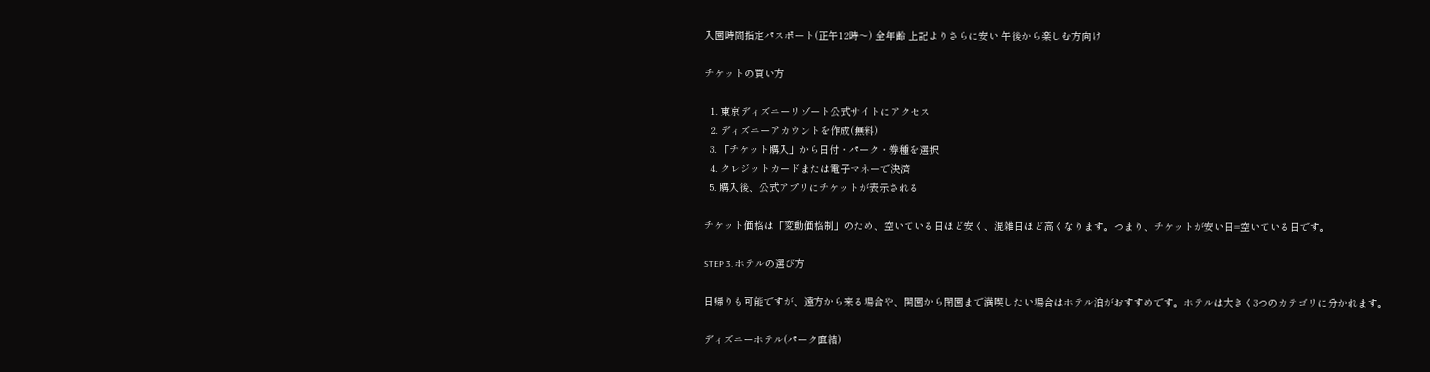入園時間指定パスポート(正午12時〜) 全年齢 上記よりさらに安い 午後から楽しむ方向け

チケットの買い方

  1. 東京ディズニーリゾート公式サイトにアクセス
  2. ディズニーアカウントを作成(無料)
  3. 「チケット購入」から日付・パーク・券種を選択
  4. クレジットカードまたは電子マネーで決済
  5. 購入後、公式アプリにチケットが表示される

チケット価格は「変動価格制」のため、空いている日ほど安く、混雑日ほど高くなります。つまり、チケットが安い日=空いている日です。

STEP 3. ホテルの選び方

日帰りも可能ですが、遠方から来る場合や、開園から閉園まで満喫したい場合はホテル泊がおすすめです。ホテルは大きく3つのカテゴリに分かれます。

ディズニーホテル(パーク直結)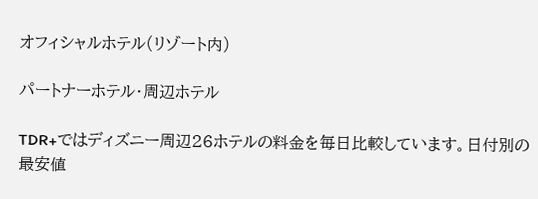オフィシャルホテル(リゾート内)

パートナーホテル・周辺ホテル

TDR+ではディズニー周辺26ホテルの料金を毎日比較しています。日付別の最安値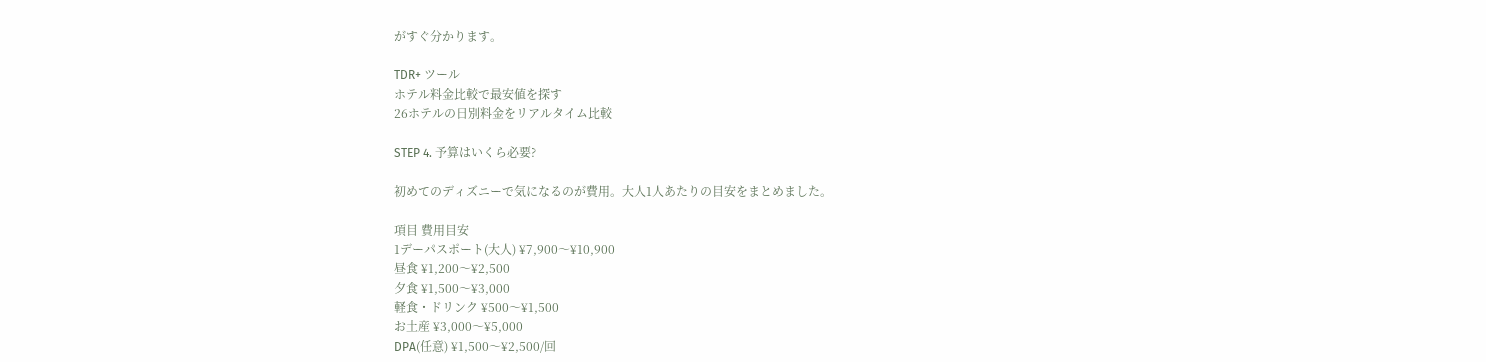がすぐ分かります。

TDR+ ツール
ホテル料金比較で最安値を探す
26ホテルの日別料金をリアルタイム比較

STEP 4. 予算はいくら必要?

初めてのディズニーで気になるのが費用。大人1人あたりの目安をまとめました。

項目 費用目安
1デーパスポート(大人) ¥7,900〜¥10,900
昼食 ¥1,200〜¥2,500
夕食 ¥1,500〜¥3,000
軽食・ドリンク ¥500〜¥1,500
お土産 ¥3,000〜¥5,000
DPA(任意) ¥1,500〜¥2,500/回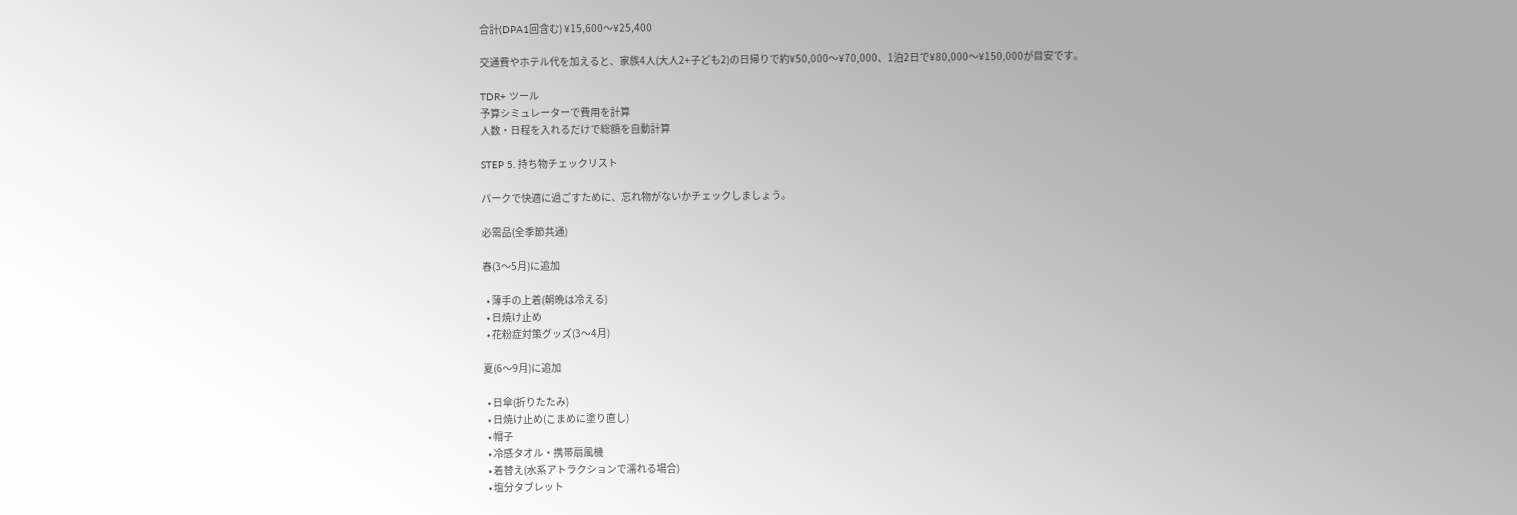合計(DPA1回含む) ¥15,600〜¥25,400

交通費やホテル代を加えると、家族4人(大人2+子ども2)の日帰りで約¥50,000〜¥70,000、1泊2日で¥80,000〜¥150,000が目安です。

TDR+ ツール
予算シミュレーターで費用を計算
人数・日程を入れるだけで総額を自動計算

STEP 5. 持ち物チェックリスト

パークで快適に過ごすために、忘れ物がないかチェックしましょう。

必需品(全季節共通)

春(3〜5月)に追加

  • 薄手の上着(朝晩は冷える)
  • 日焼け止め
  • 花粉症対策グッズ(3〜4月)

夏(6〜9月)に追加

  • 日傘(折りたたみ)
  • 日焼け止め(こまめに塗り直し)
  • 帽子
  • 冷感タオル・携帯扇風機
  • 着替え(水系アトラクションで濡れる場合)
  • 塩分タブレット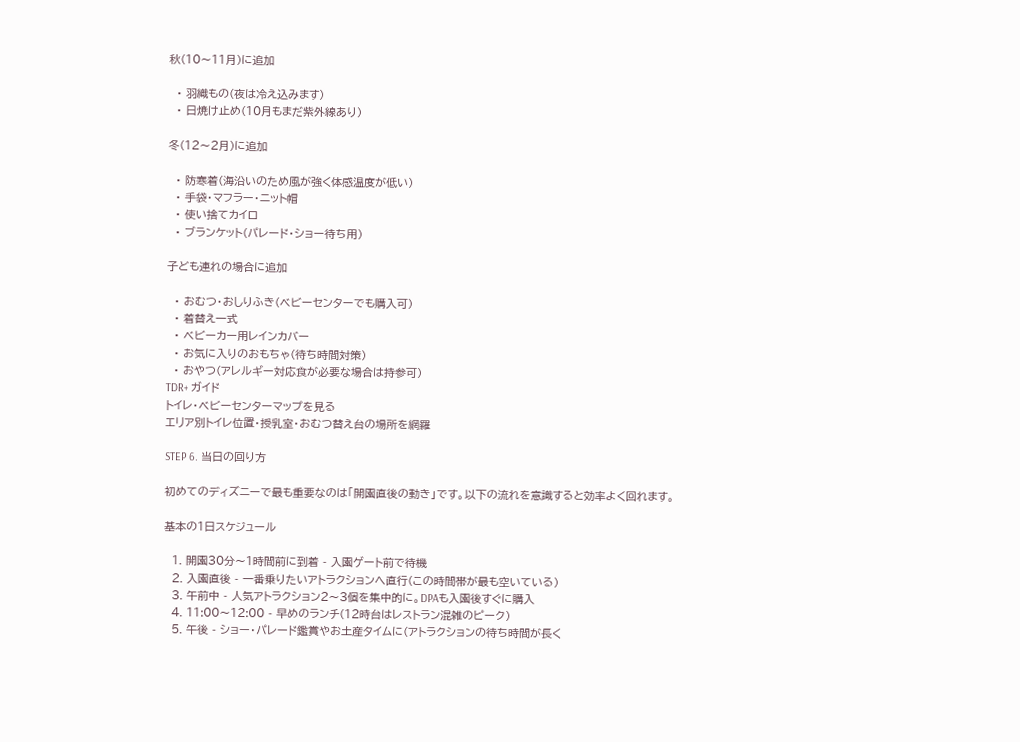秋(10〜11月)に追加

  • 羽織もの(夜は冷え込みます)
  • 日焼け止め(10月もまだ紫外線あり)

冬(12〜2月)に追加

  • 防寒着(海沿いのため風が強く体感温度が低い)
  • 手袋・マフラー・ニット帽
  • 使い捨てカイロ
  • ブランケット(パレード・ショー待ち用)

子ども連れの場合に追加

  • おむつ・おしりふき(ベビーセンターでも購入可)
  • 着替え一式
  • ベビーカー用レインカバー
  • お気に入りのおもちゃ(待ち時間対策)
  • おやつ(アレルギー対応食が必要な場合は持参可)
TDR+ ガイド
トイレ・ベビーセンターマップを見る
エリア別トイレ位置・授乳室・おむつ替え台の場所を網羅

STEP 6. 当日の回り方

初めてのディズニーで最も重要なのは「開園直後の動き」です。以下の流れを意識すると効率よく回れます。

基本の1日スケジュール

  1. 開園30分〜1時間前に到着 - 入園ゲート前で待機
  2. 入園直後 - 一番乗りたいアトラクションへ直行(この時間帯が最も空いている)
  3. 午前中 - 人気アトラクション2〜3個を集中的に。DPAも入園後すぐに購入
  4. 11:00〜12:00 - 早めのランチ(12時台はレストラン混雑のピーク)
  5. 午後 - ショー・パレード鑑賞やお土産タイムに(アトラクションの待ち時間が長く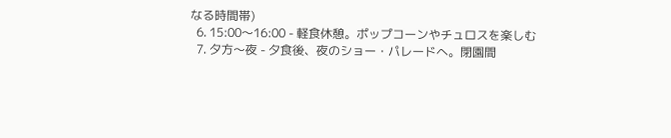なる時間帯)
  6. 15:00〜16:00 - 軽食休憩。ポップコーンやチュロスを楽しむ
  7. 夕方〜夜 - 夕食後、夜のショー・パレードへ。閉園間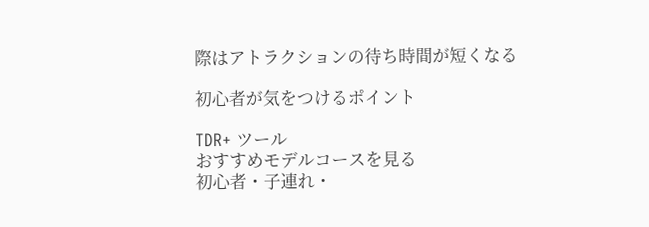際はアトラクションの待ち時間が短くなる

初心者が気をつけるポイント

TDR+ ツール
おすすめモデルコースを見る
初心者・子連れ・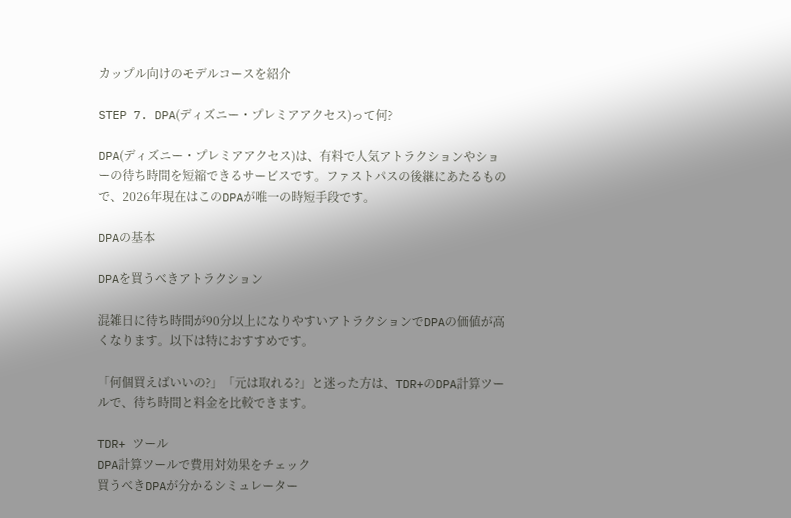カップル向けのモデルコースを紹介

STEP 7. DPA(ディズニー・プレミアアクセス)って何?

DPA(ディズニー・プレミアアクセス)は、有料で人気アトラクションやショーの待ち時間を短縮できるサービスです。ファストパスの後継にあたるもので、2026年現在はこのDPAが唯一の時短手段です。

DPAの基本

DPAを買うべきアトラクション

混雑日に待ち時間が90分以上になりやすいアトラクションでDPAの価値が高くなります。以下は特におすすめです。

「何個買えばいいの?」「元は取れる?」と迷った方は、TDR+のDPA計算ツールで、待ち時間と料金を比較できます。

TDR+ ツール
DPA計算ツールで費用対効果をチェック
買うべきDPAが分かるシミュレーター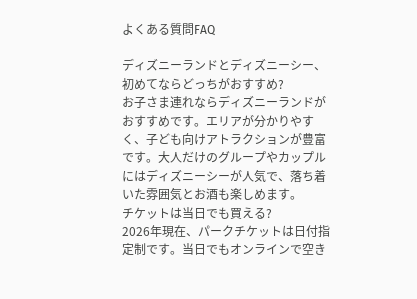よくある質問FAQ

ディズニーランドとディズニーシー、初めてならどっちがおすすめ?
お子さま連れならディズニーランドがおすすめです。エリアが分かりやすく、子ども向けアトラクションが豊富です。大人だけのグループやカップルにはディズニーシーが人気で、落ち着いた雰囲気とお酒も楽しめます。
チケットは当日でも買える?
2026年現在、パークチケットは日付指定制です。当日でもオンラインで空き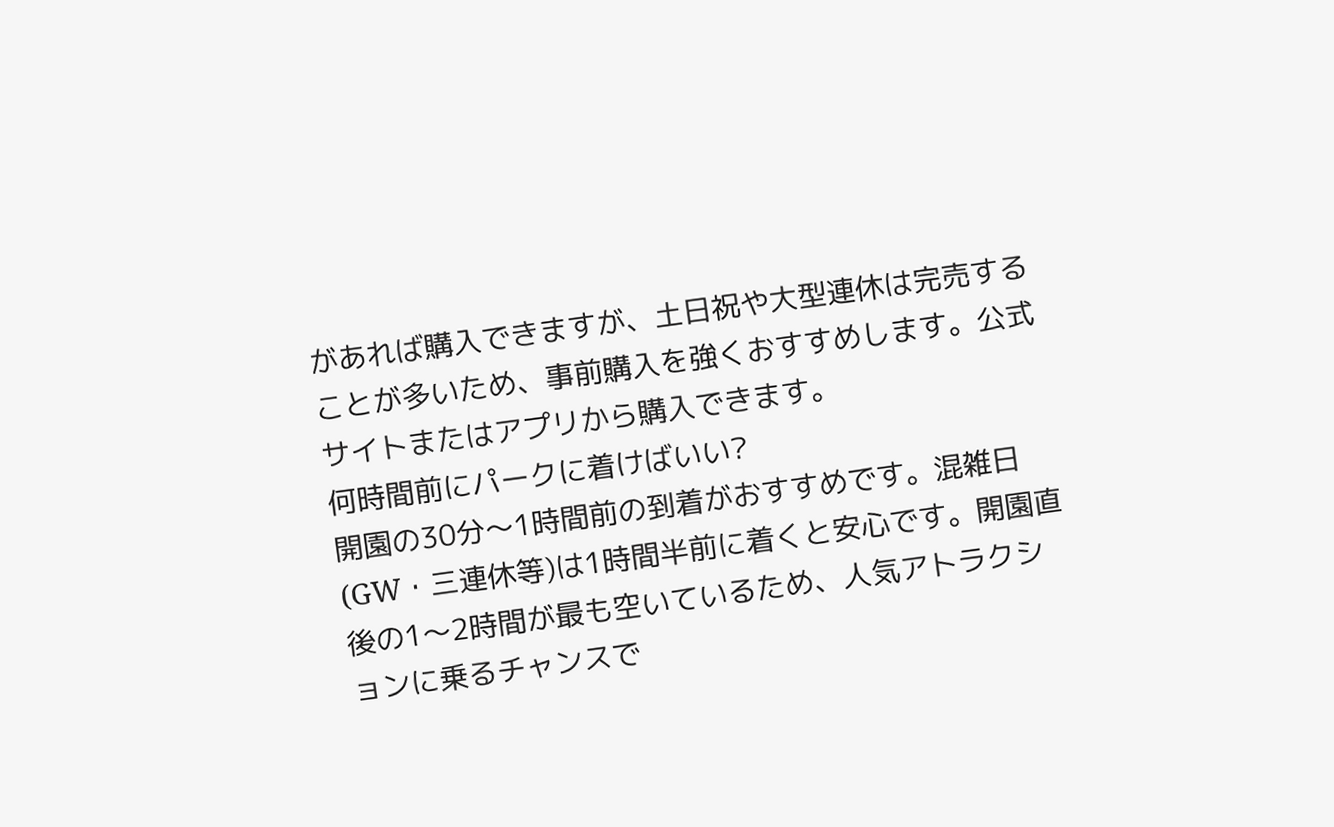があれば購入できますが、土日祝や大型連休は完売することが多いため、事前購入を強くおすすめします。公式サイトまたはアプリから購入できます。
何時間前にパークに着けばいい?
開園の30分〜1時間前の到着がおすすめです。混雑日(GW・三連休等)は1時間半前に着くと安心です。開園直後の1〜2時間が最も空いているため、人気アトラクションに乗るチャンスで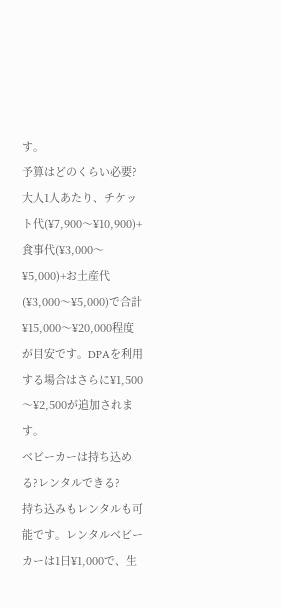す。
予算はどのくらい必要?
大人1人あたり、チケット代(¥7,900〜¥10,900)+食事代(¥3,000〜¥5,000)+お土産代(¥3,000〜¥5,000)で合計¥15,000〜¥20,000程度が目安です。DPAを利用する場合はさらに¥1,500〜¥2,500が追加されます。
ベビーカーは持ち込める?レンタルできる?
持ち込みもレンタルも可能です。レンタルベビーカーは1日¥1,000で、生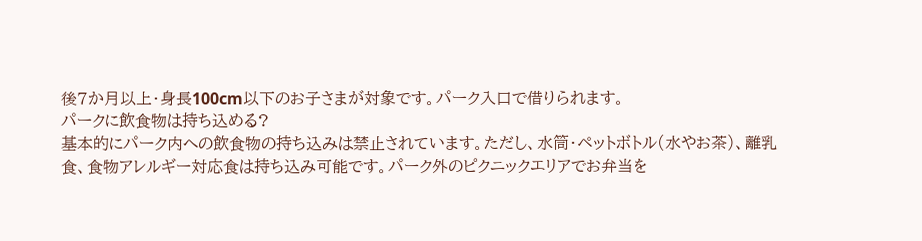後7か月以上・身長100cm以下のお子さまが対象です。パーク入口で借りられます。
パークに飲食物は持ち込める?
基本的にパーク内への飲食物の持ち込みは禁止されています。ただし、水筒・ペットボトル(水やお茶)、離乳食、食物アレルギー対応食は持ち込み可能です。パーク外のピクニックエリアでお弁当を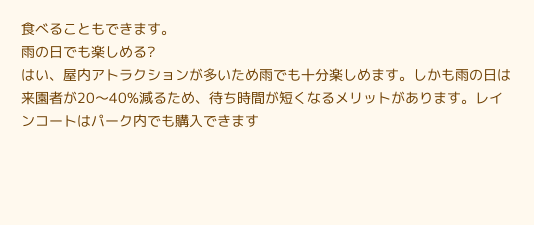食べることもできます。
雨の日でも楽しめる?
はい、屋内アトラクションが多いため雨でも十分楽しめます。しかも雨の日は来園者が20〜40%減るため、待ち時間が短くなるメリットがあります。レインコートはパーク内でも購入できます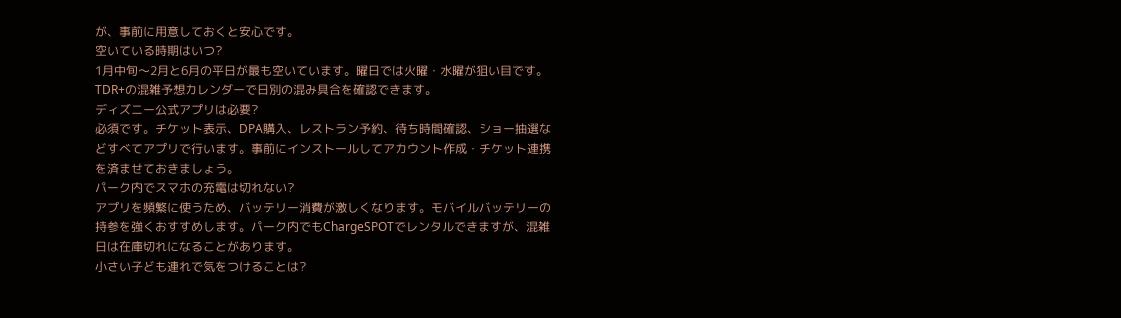が、事前に用意しておくと安心です。
空いている時期はいつ?
1月中旬〜2月と6月の平日が最も空いています。曜日では火曜・水曜が狙い目です。TDR+の混雑予想カレンダーで日別の混み具合を確認できます。
ディズニー公式アプリは必要?
必須です。チケット表示、DPA購入、レストラン予約、待ち時間確認、ショー抽選などすべてアプリで行います。事前にインストールしてアカウント作成・チケット連携を済ませておきましょう。
パーク内でスマホの充電は切れない?
アプリを頻繁に使うため、バッテリー消費が激しくなります。モバイルバッテリーの持参を強くおすすめします。パーク内でもChargeSPOTでレンタルできますが、混雑日は在庫切れになることがあります。
小さい子ども連れで気をつけることは?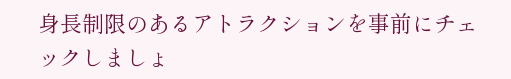身長制限のあるアトラクションを事前にチェックしましょ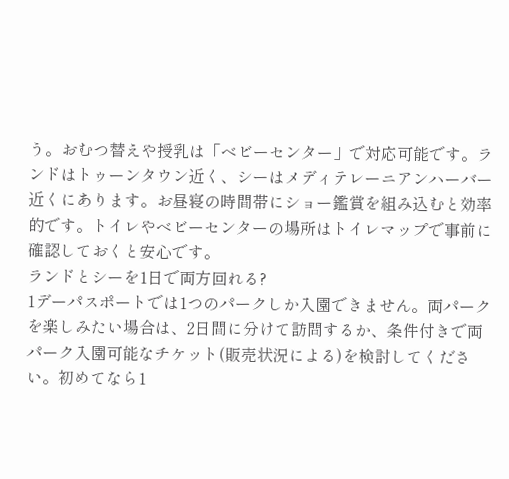う。おむつ替えや授乳は「ベビーセンター」で対応可能です。ランドはトゥーンタウン近く、シーはメディテレーニアンハーバー近くにあります。お昼寝の時間帯にショー鑑賞を組み込むと効率的です。トイレやベビーセンターの場所はトイレマップで事前に確認しておくと安心です。
ランドとシーを1日で両方回れる?
1デーパスポートでは1つのパークしか入園できません。両パークを楽しみたい場合は、2日間に分けて訪問するか、条件付きで両パーク入園可能なチケット(販売状況による)を検討してください。初めてなら1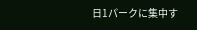日1パークに集中す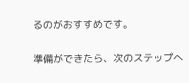るのがおすすめです。

準備ができたら、次のステップへ